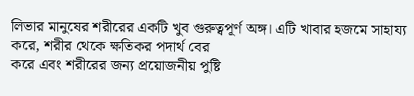লিভার মানুষের শরীরের একটি খুব গুরুত্বপূর্ণ অঙ্গ। এটি খাবার হজমে সাহায্য করে, শরীর থেকে ক্ষতিকর পদার্থ বের
করে এবং শরীরের জন্য প্রয়োজনীয় পুষ্টি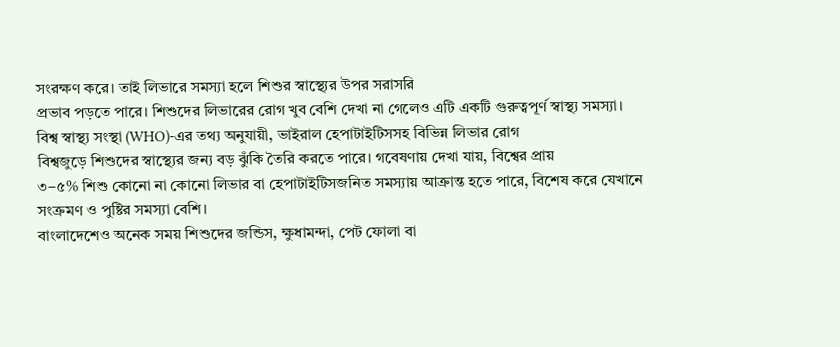সংরক্ষণ করে। তাই লিভারে সমস্যা হলে শিশুর স্বাস্থ্যের উপর সরাসরি
প্রভাব পড়তে পারে। শিশুদের লিভারের রোগ খুব বেশি দেখা না গেলেও এটি একটি গুরুত্বপূর্ণ স্বাস্থ্য সমস্যা।
বিশ্ব স্বাস্থ্য সংস্থা (WHO)-এর তথ্য অনুযায়ী, ভাইরাল হেপাটাইটিসসহ বিভিন্ন লিভার রোগ
বিশ্বজুড়ে শিশুদের স্বাস্থ্যের জন্য বড় ঝুঁকি তৈরি করতে পারে। গবেষণায় দেখা যায়, বিশ্বের প্রায়
৩–৫% শিশু কোনো না কোনো লিভার বা হেপাটাইটিসজনিত সমস্যায় আক্রান্ত হতে পারে, বিশেষ করে যেখানে
সংক্রমণ ও পুষ্টির সমস্যা বেশি।
বাংলাদেশেও অনেক সময় শিশুদের জন্ডিস, ক্ষুধামন্দা, পেট ফোলা বা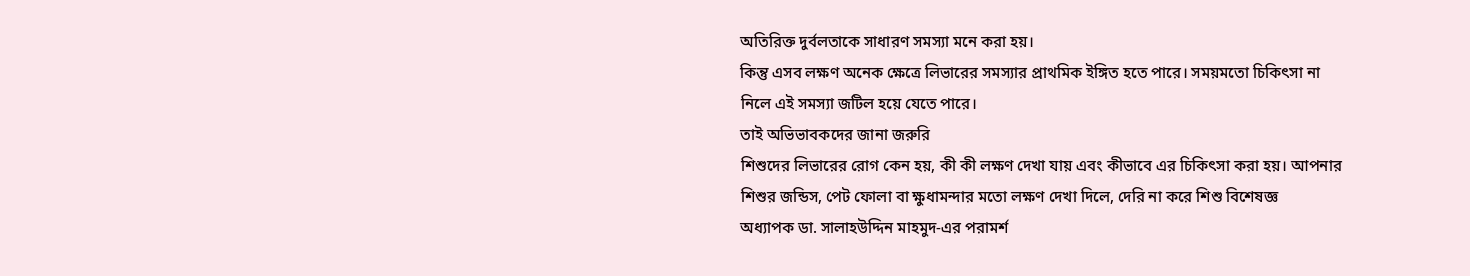অতিরিক্ত দুর্বলতাকে সাধারণ সমস্যা মনে করা হয়।
কিন্তু এসব লক্ষণ অনেক ক্ষেত্রে লিভারের সমস্যার প্রাথমিক ইঙ্গিত হতে পারে। সময়মতো চিকিৎসা না
নিলে এই সমস্যা জটিল হয়ে যেতে পারে।
তাই অভিভাবকদের জানা জরুরি
শিশুদের লিভারের রোগ কেন হয়, কী কী লক্ষণ দেখা যায় এবং কীভাবে এর চিকিৎসা করা হয়। আপনার
শিশুর জন্ডিস, পেট ফোলা বা ক্ষুধামন্দার মতো লক্ষণ দেখা দিলে, দেরি না করে শিশু বিশেষজ্ঞ
অধ্যাপক ডা. সালাহউদ্দিন মাহমুদ-এর পরামর্শ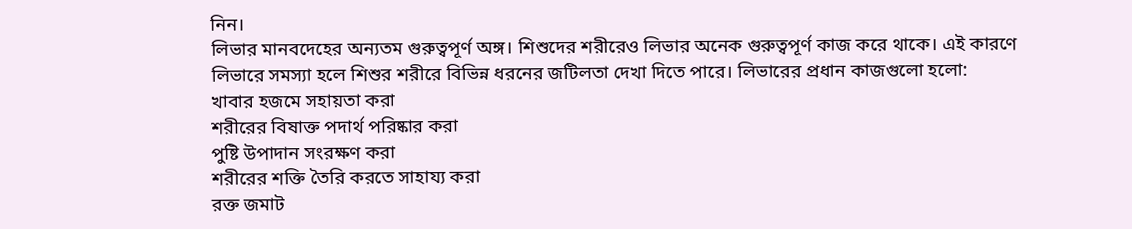নিন।
লিভার মানবদেহের অন্যতম গুরুত্বপূর্ণ অঙ্গ। শিশুদের শরীরেও লিভার অনেক গুরুত্বপূর্ণ কাজ করে থাকে। এই কারণে
লিভারে সমস্যা হলে শিশুর শরীরে বিভিন্ন ধরনের জটিলতা দেখা দিতে পারে। লিভারের প্রধান কাজগুলো হলো:
খাবার হজমে সহায়তা করা
শরীরের বিষাক্ত পদার্থ পরিষ্কার করা
পুষ্টি উপাদান সংরক্ষণ করা
শরীরের শক্তি তৈরি করতে সাহায্য করা
রক্ত জমাট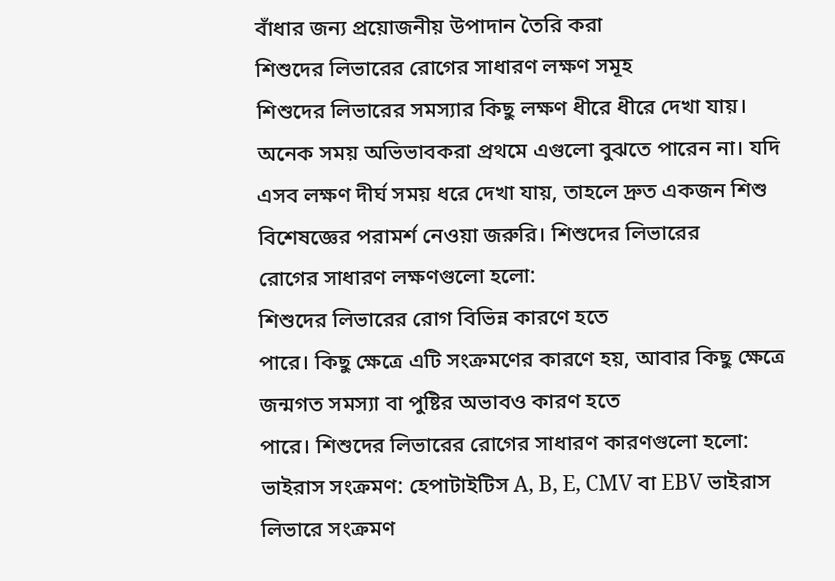বাঁধার জন্য প্রয়োজনীয় উপাদান তৈরি করা
শিশুদের লিভারের রোগের সাধারণ লক্ষণ সমূহ
শিশুদের লিভারের সমস্যার কিছু লক্ষণ ধীরে ধীরে দেখা যায়। অনেক সময় অভিভাবকরা প্রথমে এগুলো বুঝতে পারেন না। যদি
এসব লক্ষণ দীর্ঘ সময় ধরে দেখা যায়, তাহলে দ্রুত একজন শিশু বিশেষজ্ঞের পরামর্শ নেওয়া জরুরি। শিশুদের লিভারের
রোগের সাধারণ লক্ষণগুলো হলো:
শিশুদের লিভারের রোগ বিভিন্ন কারণে হতে
পারে। কিছু ক্ষেত্রে এটি সংক্রমণের কারণে হয়, আবার কিছু ক্ষেত্রে জন্মগত সমস্যা বা পুষ্টির অভাবও কারণ হতে
পারে। শিশুদের লিভারের রোগের সাধারণ কারণগুলো হলো:
ভাইরাস সংক্রমণ: হেপাটাইটিস A, B, E, CMV বা EBV ভাইরাস লিভারে সংক্রমণ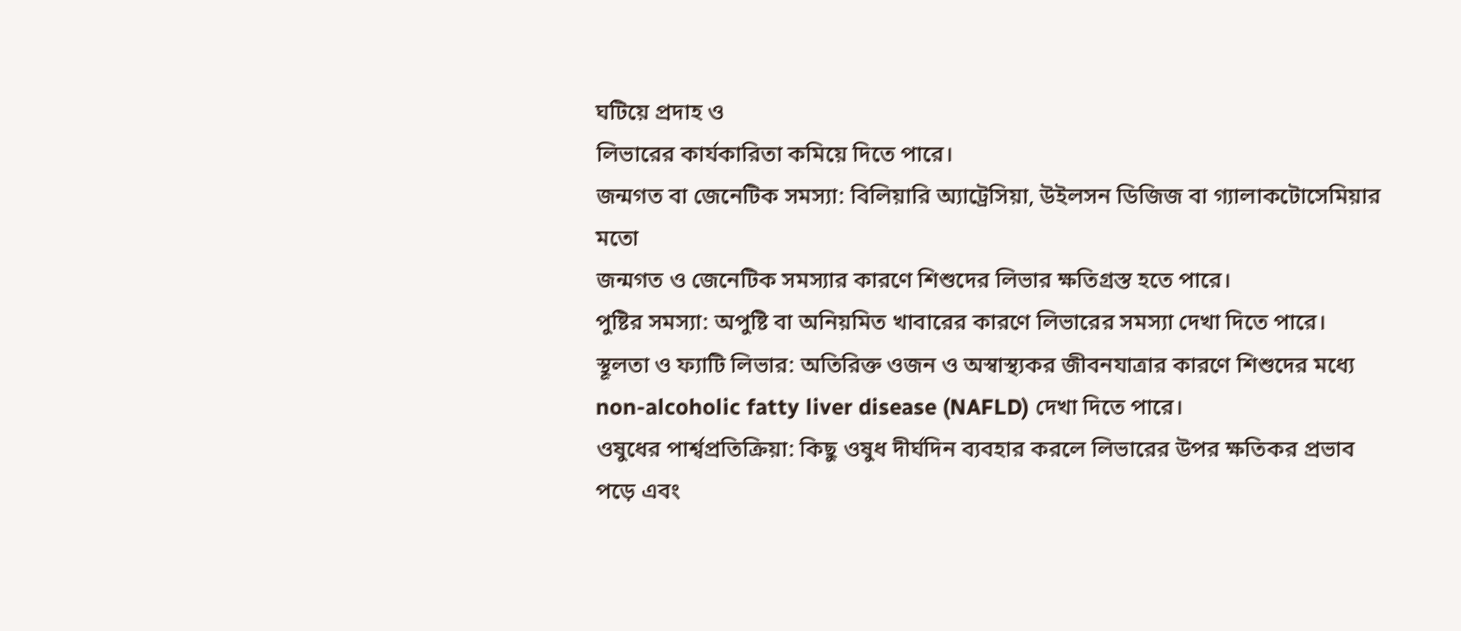ঘটিয়ে প্রদাহ ও
লিভারের কার্যকারিতা কমিয়ে দিতে পারে।
জন্মগত বা জেনেটিক সমস্যা: বিলিয়ারি অ্যাট্রেসিয়া, উইলসন ডিজিজ বা গ্যালাকটোসেমিয়ার মতো
জন্মগত ও জেনেটিক সমস্যার কারণে শিশুদের লিভার ক্ষতিগ্রস্ত হতে পারে।
পুষ্টির সমস্যা: অপুষ্টি বা অনিয়মিত খাবারের কারণে লিভারের সমস্যা দেখা দিতে পারে।
স্থূলতা ও ফ্যাটি লিভার: অতিরিক্ত ওজন ও অস্বাস্থ্যকর জীবনযাত্রার কারণে শিশুদের মধ্যে
non-alcoholic fatty liver disease (NAFLD) দেখা দিতে পারে।
ওষুধের পার্শ্বপ্রতিক্রিয়া: কিছু ওষুধ দীর্ঘদিন ব্যবহার করলে লিভারের উপর ক্ষতিকর প্রভাব
পড়ে এবং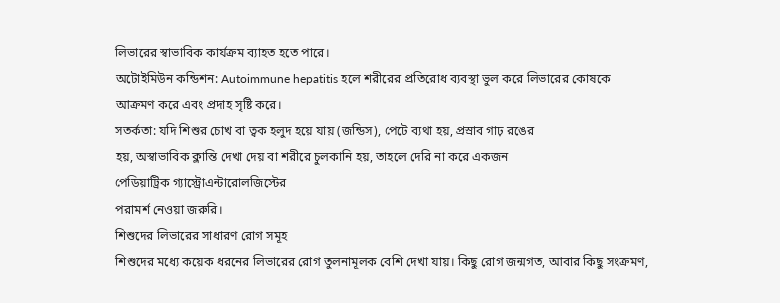লিভারের স্বাভাবিক কার্যক্রম ব্যাহত হতে পারে।
অটোইমিউন কন্ডিশন: Autoimmune hepatitis হলে শরীরের প্রতিরোধ ব্যবস্থা ভুল করে লিভারের কোষকে
আক্রমণ করে এবং প্রদাহ সৃষ্টি করে।
সতর্কতা: যদি শিশুর চোখ বা ত্বক হলুদ হয়ে যায় (জন্ডিস), পেটে ব্যথা হয়, প্রস্রাব গাঢ় রঙের
হয়, অস্বাভাবিক ক্লান্তি দেখা দেয় বা শরীরে চুলকানি হয়, তাহলে দেরি না করে একজন
পেডিয়াট্রিক গ্যাস্ট্রোএন্টারোলজিস্টের
পরামর্শ নেওয়া জরুরি।
শিশুদের লিভারের সাধারণ রোগ সমূহ
শিশুদের মধ্যে কয়েক ধরনের লিভারের রোগ তুলনামূলক বেশি দেখা যায়। কিছু রোগ জন্মগত, আবার কিছু সংক্রমণ,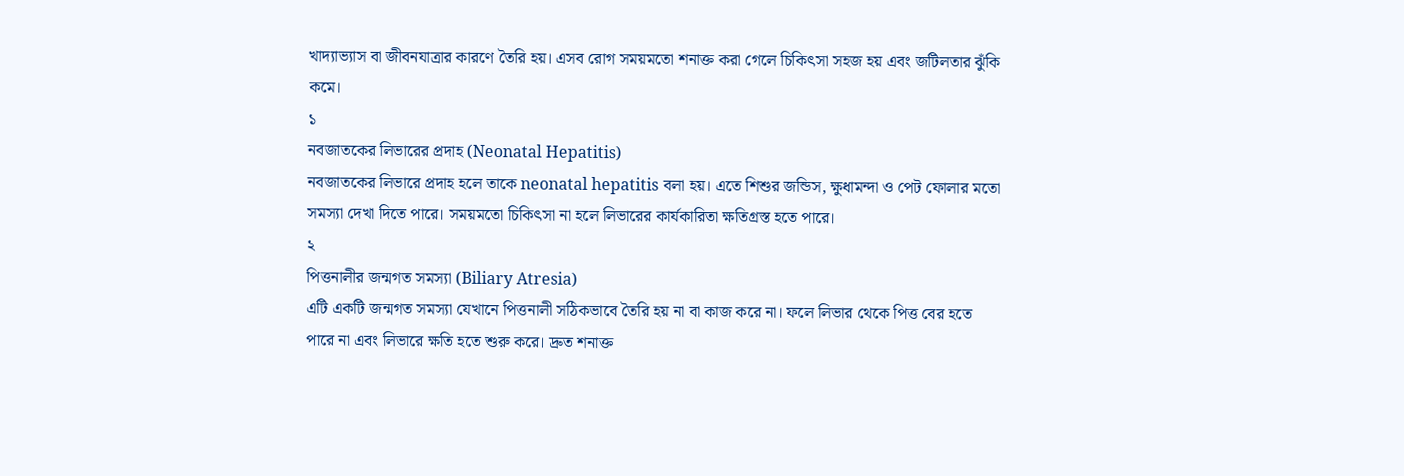খাদ্যাভ্যাস বা জীবনযাত্রার কারণে তৈরি হয়। এসব রোগ সময়মতো শনাক্ত করা গেলে চিকিৎসা সহজ হয় এবং জটিলতার ঝুঁকি
কমে।
১
নবজাতকের লিভারের প্রদাহ (Neonatal Hepatitis)
নবজাতকের লিভারে প্রদাহ হলে তাকে neonatal hepatitis বলা হয়। এতে শিশুর জন্ডিস, ক্ষুধামন্দা ও পেট ফোলার মতো
সমস্যা দেখা দিতে পারে। সময়মতো চিকিৎসা না হলে লিভারের কার্যকারিতা ক্ষতিগ্রস্ত হতে পারে।
২
পিত্তনালীর জন্মগত সমস্যা (Biliary Atresia)
এটি একটি জন্মগত সমস্যা যেখানে পিত্তনালী সঠিকভাবে তৈরি হয় না বা কাজ করে না। ফলে লিভার থেকে পিত্ত বের হতে
পারে না এবং লিভারে ক্ষতি হতে শুরু করে। দ্রুত শনাক্ত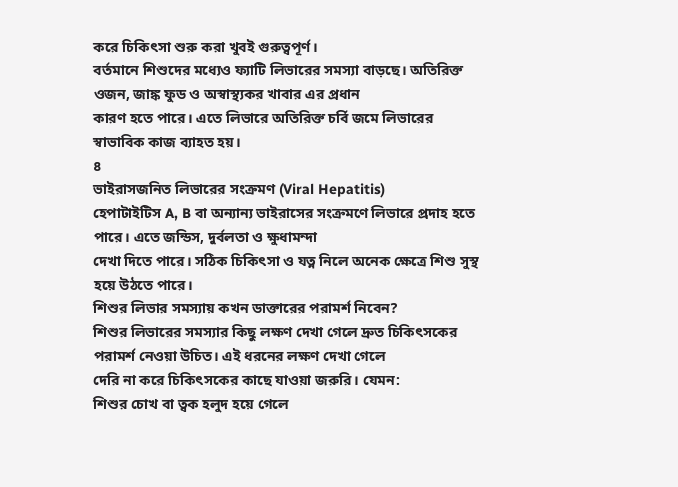করে চিকিৎসা শুরু করা খুবই গুরুত্বপূর্ণ।
বর্তমানে শিশুদের মধ্যেও ফ্যাটি লিভারের সমস্যা বাড়ছে। অতিরিক্ত ওজন, জাঙ্ক ফুড ও অস্বাস্থ্যকর খাবার এর প্রধান
কারণ হতে পারে। এতে লিভারে অতিরিক্ত চর্বি জমে লিভারের স্বাভাবিক কাজ ব্যাহত হয়।
৪
ভাইরাসজনিত লিভারের সংক্রমণ (Viral Hepatitis)
হেপাটাইটিস A, B বা অন্যান্য ভাইরাসের সংক্রমণে লিভারে প্রদাহ হতে পারে। এতে জন্ডিস, দুর্বলতা ও ক্ষুধামন্দা
দেখা দিতে পারে। সঠিক চিকিৎসা ও যত্ন নিলে অনেক ক্ষেত্রে শিশু সুস্থ হয়ে উঠতে পারে।
শিশুর লিভার সমস্যায় কখন ডাক্তারের পরামর্শ নিবেন?
শিশুর লিভারের সমস্যার কিছু লক্ষণ দেখা গেলে দ্রুত চিকিৎসকের পরামর্শ নেওয়া উচিত। এই ধরনের লক্ষণ দেখা গেলে
দেরি না করে চিকিৎসকের কাছে যাওয়া জরুরি। যেমন:
শিশুর চোখ বা ত্বক হলুদ হয়ে গেলে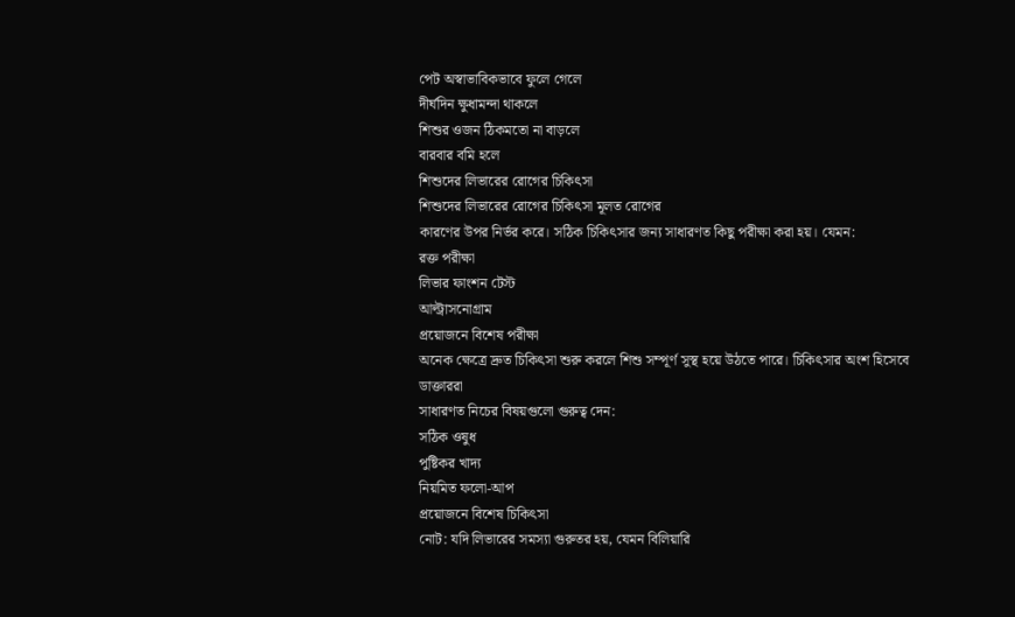পেট অস্বাভাবিকভাবে ফুলে গেলে
দীর্ঘদিন ক্ষুধামন্দা থাকলে
শিশুর ওজন ঠিকমতো না বাড়লে
বারবার বমি হলে
শিশুদের লিভারের রোগের চিকিৎসা
শিশুদের লিভারের রোগের চিকিৎসা মূলত রোগের
কারণের উপর নির্ভর করে। সঠিক চিকিৎসার জন্য সাধারণত কিছু পরীক্ষা করা হয়। যেমন:
রক্ত পরীক্ষা
লিভার ফাংশন টেস্ট
আল্ট্রাসনোগ্রাম
প্রয়োজনে বিশেষ পরীক্ষা
অনেক ক্ষেত্রে দ্রুত চিকিৎসা শুরু করলে শিশু সম্পূর্ণ সুস্থ হয়ে উঠতে পারে। চিকিৎসার অংশ হিসেবে ডাক্তাররা
সাধারণত নিচের বিষয়গুলো গুরুত্ব দেন:
সঠিক ওষুধ
পুষ্টিকর খাদ্য
নিয়মিত ফলো-আপ
প্রয়োজনে বিশেষ চিকিৎসা
নোট: যদি লিভারের সমস্যা গুরুতর হয়, যেমন বিলিয়ারি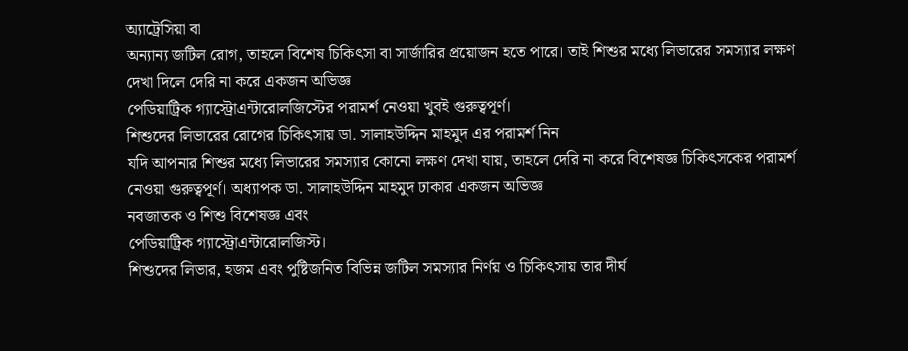অ্যাট্রেসিয়া বা
অন্যান্য জটিল রোগ, তাহলে বিশেষ চিকিৎসা বা সার্জারির প্রয়োজন হতে পারে। তাই শিশুর মধ্যে লিভারের সমস্যার লক্ষণ
দেখা দিলে দেরি না করে একজন অভিজ্ঞ
পেডিয়াট্রিক গ্যাস্ট্রোএন্টারোলজিস্টের পরামর্শ নেওয়া খুবই গুরুত্বপূর্ণ।
শিশুদের লিভারের রোগের চিকিৎসায় ডা. সালাহউদ্দিন মাহমুদ এর পরামর্শ নিন
যদি আপনার শিশুর মধ্যে লিভারের সমস্যার কোনো লক্ষণ দেখা যায়, তাহলে দেরি না করে বিশেষজ্ঞ চিকিৎসকের পরামর্শ
নেওয়া গুরুত্বপূর্ণ। অধ্যাপক ডা. সালাহউদ্দিন মাহমুদ ঢাকার একজন অভিজ্ঞ
নবজাতক ও শিশু বিশেষজ্ঞ এবং
পেডিয়াট্রিক গ্যাস্ট্রোএন্টারোলজিস্ট।
শিশুদের লিভার, হজম এবং পুষ্টিজনিত বিভিন্ন জটিল সমস্যার নির্ণয় ও চিকিৎসায় তার দীর্ঘ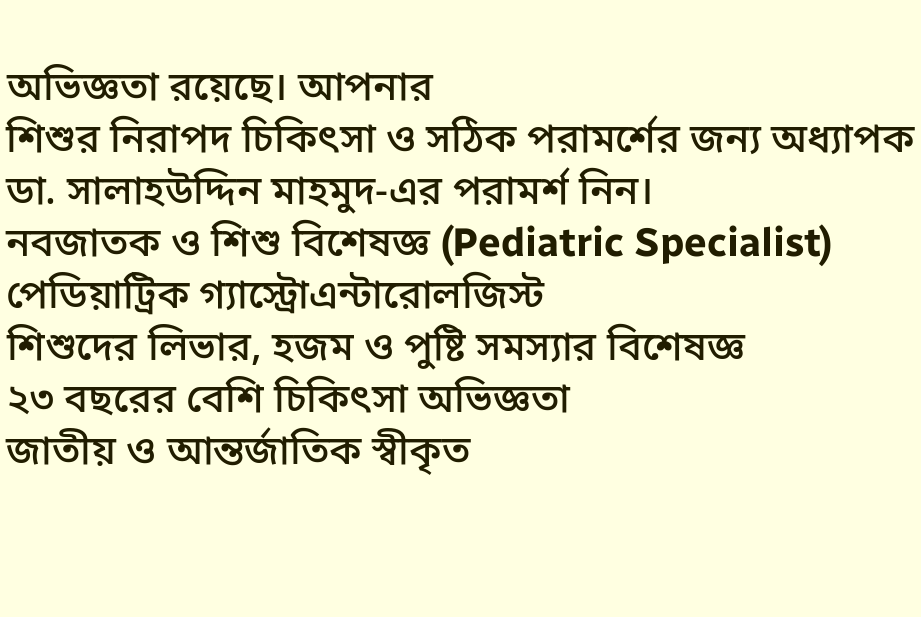অভিজ্ঞতা রয়েছে। আপনার
শিশুর নিরাপদ চিকিৎসা ও সঠিক পরামর্শের জন্য অধ্যাপক ডা. সালাহউদ্দিন মাহমুদ-এর পরামর্শ নিন।
নবজাতক ও শিশু বিশেষজ্ঞ (Pediatric Specialist)
পেডিয়াট্রিক গ্যাস্ট্রোএন্টারোলজিস্ট
শিশুদের লিভার, হজম ও পুষ্টি সমস্যার বিশেষজ্ঞ
২৩ বছরের বেশি চিকিৎসা অভিজ্ঞতা
জাতীয় ও আন্তর্জাতিক স্বীকৃত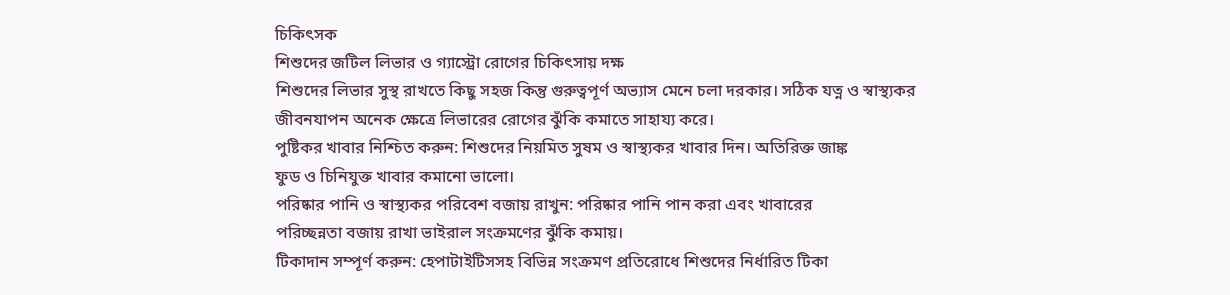চিকিৎসক
শিশুদের জটিল লিভার ও গ্যাস্ট্রো রোগের চিকিৎসায় দক্ষ
শিশুদের লিভার সুস্থ রাখতে কিছু সহজ কিন্তু গুরুত্বপূর্ণ অভ্যাস মেনে চলা দরকার। সঠিক যত্ন ও স্বাস্থ্যকর
জীবনযাপন অনেক ক্ষেত্রে লিভারের রোগের ঝুঁকি কমাতে সাহায্য করে।
পুষ্টিকর খাবার নিশ্চিত করুন: শিশুদের নিয়মিত সুষম ও স্বাস্থ্যকর খাবার দিন। অতিরিক্ত জাঙ্ক
ফুড ও চিনিযুক্ত খাবার কমানো ভালো।
পরিষ্কার পানি ও স্বাস্থ্যকর পরিবেশ বজায় রাখুন: পরিষ্কার পানি পান করা এবং খাবারের
পরিচ্ছন্নতা বজায় রাখা ভাইরাল সংক্রমণের ঝুঁকি কমায়।
টিকাদান সম্পূর্ণ করুন: হেপাটাইটিসসহ বিভিন্ন সংক্রমণ প্রতিরোধে শিশুদের নির্ধারিত টিকা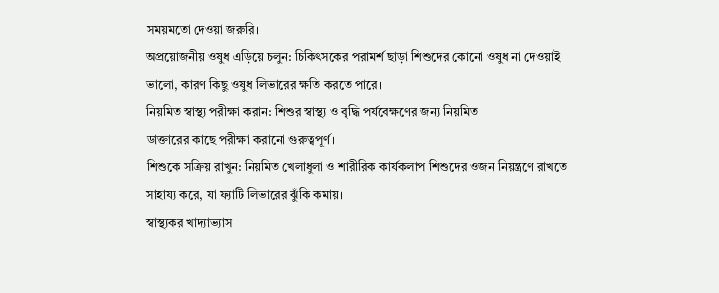সময়মতো দেওয়া জরুরি।
অপ্রয়োজনীয় ওষুধ এড়িয়ে চলুন: চিকিৎসকের পরামর্শ ছাড়া শিশুদের কোনো ওষুধ না দেওয়াই
ভালো, কারণ কিছু ওষুধ লিভারের ক্ষতি করতে পারে।
নিয়মিত স্বাস্থ্য পরীক্ষা করান: শিশুর স্বাস্থ্য ও বৃদ্ধি পর্যবেক্ষণের জন্য নিয়মিত
ডাক্তারের কাছে পরীক্ষা করানো গুরুত্বপূর্ণ।
শিশুকে সক্রিয় রাখুন: নিয়মিত খেলাধুলা ও শারীরিক কার্যকলাপ শিশুদের ওজন নিয়ন্ত্রণে রাখতে
সাহায্য করে, যা ফ্যাটি লিভারের ঝুঁকি কমায়।
স্বাস্থ্যকর খাদ্যাভ্যাস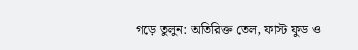গড়ে তুলুন: অতিরিক্ত তেল, ফাস্ট ফুড ও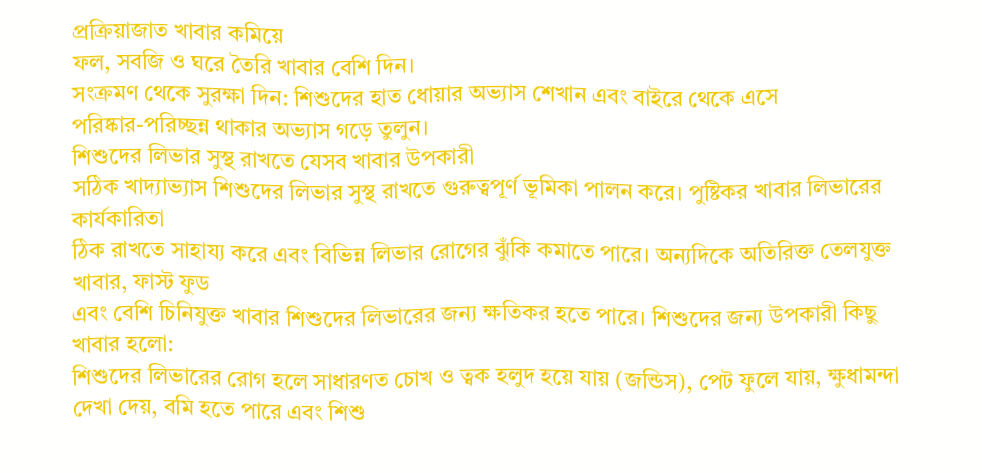প্রক্রিয়াজাত খাবার কমিয়ে
ফল, সবজি ও ঘরে তৈরি খাবার বেশি দিন।
সংক্রমণ থেকে সুরক্ষা দিন: শিশুদের হাত ধোয়ার অভ্যাস শেখান এবং বাইরে থেকে এসে
পরিষ্কার-পরিচ্ছন্ন থাকার অভ্যাস গড়ে তুলুন।
শিশুদের লিভার সুস্থ রাখতে যেসব খাবার উপকারী
সঠিক খাদ্যাভ্যাস শিশুদের লিভার সুস্থ রাখতে গুরুত্বপূর্ণ ভূমিকা পালন করে। পুষ্টিকর খাবার লিভারের কার্যকারিতা
ঠিক রাখতে সাহায্য করে এবং বিভিন্ন লিভার রোগের ঝুঁকি কমাতে পারে। অন্যদিকে অতিরিক্ত তেলযুক্ত খাবার, ফাস্ট ফুড
এবং বেশি চিনিযুক্ত খাবার শিশুদের লিভারের জন্য ক্ষতিকর হতে পারে। শিশুদের জন্য উপকারী কিছু খাবার হলো:
শিশুদের লিভারের রোগ হলে সাধারণত চোখ ও ত্বক হলুদ হয়ে যায় (জন্ডিস), পেট ফুলে যায়, ক্ষুধামন্দা
দেখা দেয়, বমি হতে পারে এবং শিশু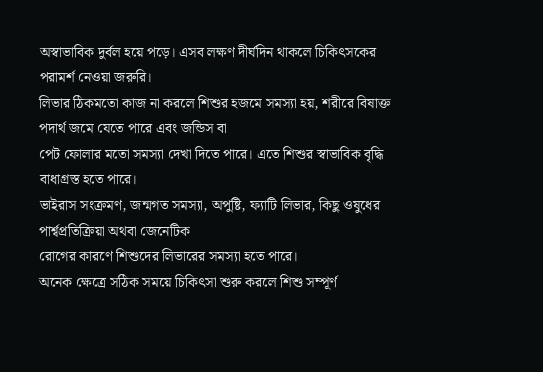অস্বাভাবিক দুর্বল হয়ে পড়ে। এসব লক্ষণ দীর্ঘদিন থাকলে চিকিৎসকের
পরামর্শ নেওয়া জরুরি।
লিভার ঠিকমতো কাজ না করলে শিশুর হজমে সমস্যা হয়, শরীরে বিষাক্ত পদার্থ জমে যেতে পারে এবং জন্ডিস বা
পেট ফোলার মতো সমস্যা দেখা দিতে পারে। এতে শিশুর স্বাভাবিক বৃদ্ধি বাধাগ্রস্ত হতে পারে।
ভাইরাস সংক্রমণ, জন্মগত সমস্যা, অপুষ্টি, ফ্যাটি লিভার, কিছু ওষুধের পার্শ্বপ্রতিক্রিয়া অথবা জেনেটিক
রোগের কারণে শিশুদের লিভারের সমস্যা হতে পারে।
অনেক ক্ষেত্রে সঠিক সময়ে চিকিৎসা শুরু করলে শিশু সম্পূর্ণ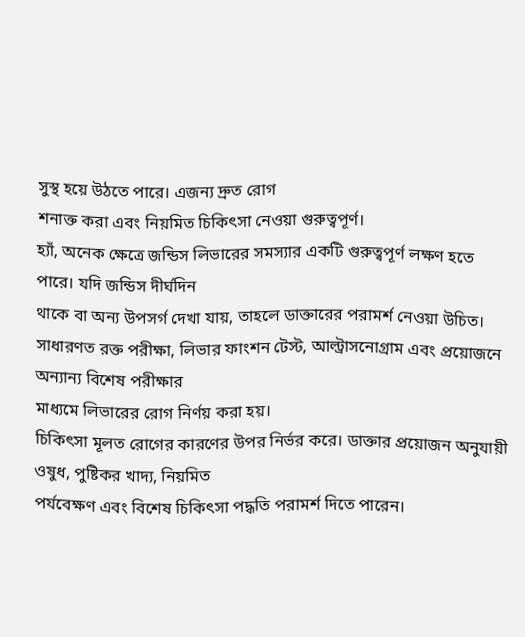সুস্থ হয়ে উঠতে পারে। এজন্য দ্রুত রোগ
শনাক্ত করা এবং নিয়মিত চিকিৎসা নেওয়া গুরুত্বপূর্ণ।
হ্যাঁ, অনেক ক্ষেত্রে জন্ডিস লিভারের সমস্যার একটি গুরুত্বপূর্ণ লক্ষণ হতে পারে। যদি জন্ডিস দীর্ঘদিন
থাকে বা অন্য উপসর্গ দেখা যায়, তাহলে ডাক্তারের পরামর্শ নেওয়া উচিত।
সাধারণত রক্ত পরীক্ষা, লিভার ফাংশন টেস্ট, আল্ট্রাসনোগ্রাম এবং প্রয়োজনে অন্যান্য বিশেষ পরীক্ষার
মাধ্যমে লিভারের রোগ নির্ণয় করা হয়।
চিকিৎসা মূলত রোগের কারণের উপর নির্ভর করে। ডাক্তার প্রয়োজন অনুযায়ী ওষুধ, পুষ্টিকর খাদ্য, নিয়মিত
পর্যবেক্ষণ এবং বিশেষ চিকিৎসা পদ্ধতি পরামর্শ দিতে পারেন।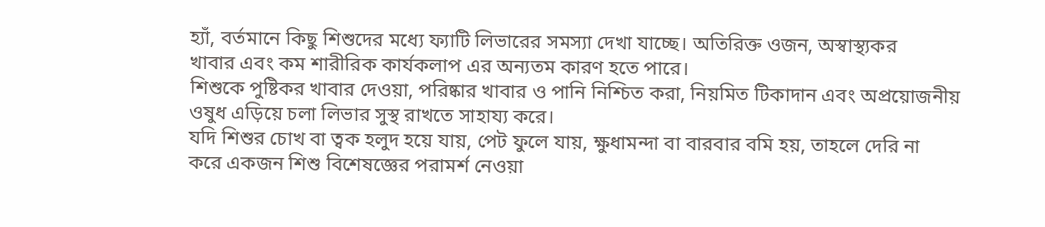হ্যাঁ, বর্তমানে কিছু শিশুদের মধ্যে ফ্যাটি লিভারের সমস্যা দেখা যাচ্ছে। অতিরিক্ত ওজন, অস্বাস্থ্যকর
খাবার এবং কম শারীরিক কার্যকলাপ এর অন্যতম কারণ হতে পারে।
শিশুকে পুষ্টিকর খাবার দেওয়া, পরিষ্কার খাবার ও পানি নিশ্চিত করা, নিয়মিত টিকাদান এবং অপ্রয়োজনীয়
ওষুধ এড়িয়ে চলা লিভার সুস্থ রাখতে সাহায্য করে।
যদি শিশুর চোখ বা ত্বক হলুদ হয়ে যায়, পেট ফুলে যায়, ক্ষুধামন্দা বা বারবার বমি হয়, তাহলে দেরি না
করে একজন শিশু বিশেষজ্ঞের পরামর্শ নেওয়া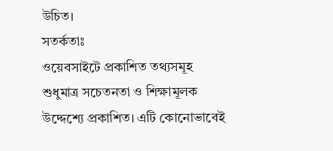উচিত।
সতর্কতাঃ
ওয়েবসাইটে প্রকাশিত তথ্যসমূহ শুধুমাত্র সচেতনতা ও শিক্ষামূলক উদ্দেশ্যে প্রকাশিত। এটি কোনোভাবেই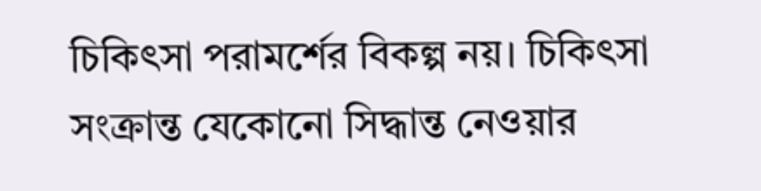চিকিৎসা পরামর্শের বিকল্প নয়। চিকিৎসা সংক্রান্ত যেকোনো সিদ্ধান্ত নেওয়ার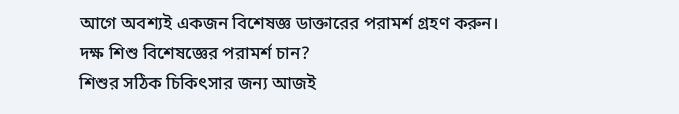আগে অবশ্যই একজন বিশেষজ্ঞ ডাক্তারের পরামর্শ গ্রহণ করুন।
দক্ষ শিশু বিশেষজ্ঞের পরামর্শ চান?
শিশুর সঠিক চিকিৎসার জন্য আজই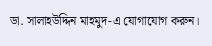ডা. সালাহউদ্দিন মাহমুদ-এ যোগাযোগ করুন।